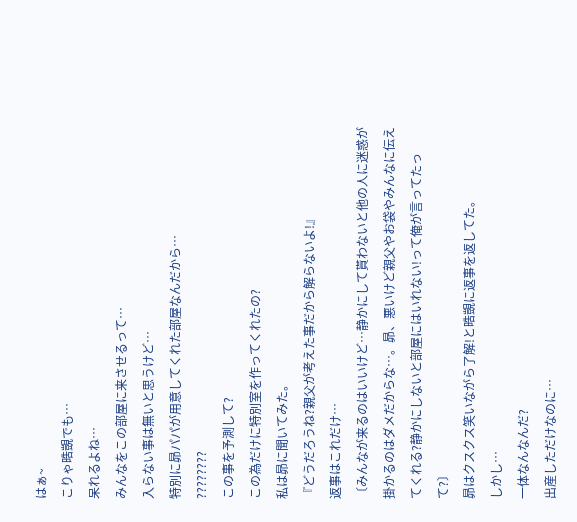はぁ~
こりゃ晧覬でも…
呆れるよね…
みんなをこの部屋に来させるって…
入らない事は無いと思うけど…
特別に昴パパが用意してくれた部屋なんだから…
????????
この事を予測して?
この為だけに特別室を作ってくれたの?
私は昴に聞いてみた。
『どうだろうね?親父が考えた事だから解らないよ!』
返事はこれだけ…
〔みんなが来るのはいいけど…静かにして貰わないと他の人に迷惑が掛かるのはダメだからな…。昴、悪いけど親父やお袋やみんなに伝えてくれる?静かにしないと部屋にはいれない!って俺が言ってたって?〕
昴はクスクス笑いながら了解!と晧覬に返事を返してた。
しかし…
一体なんなんだ?
出産しただけなのに…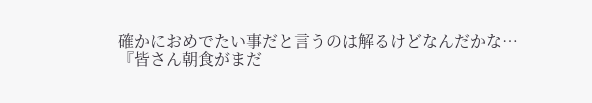確かにおめでたい事だと言うのは解るけどなんだかな…
『皆さん朝食がまだ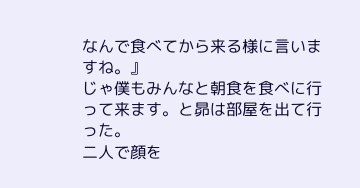なんで食べてから来る様に言いますね。』
じゃ僕もみんなと朝食を食べに行って来ます。と昴は部屋を出て行った。
二人で顔を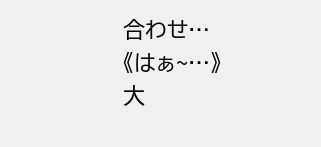合わせ…
《はぁ~…》
大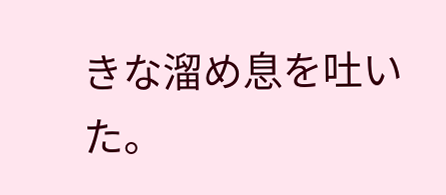きな溜め息を吐いた。